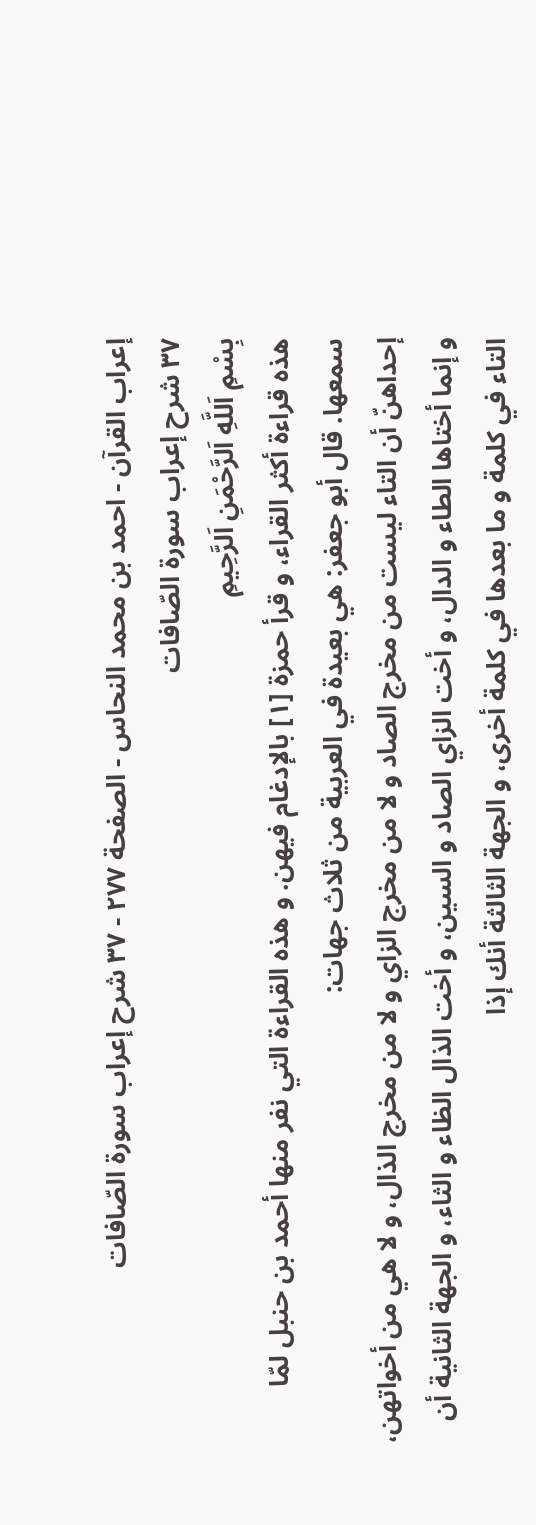إعراب القرآن - احمد بن محمد النحاس - الصفحة ٢٧٧ - ٣٧ شرح إعراب سورة الصّافات
٣٧ شرح إعراب سورة الصّافات
بِسْمِ اَللَّهِ اَلرَّحْمَنِ اَلرَّحِيمِ
هذه قراءة أكثر القراء، و قرأ حمزة [١] بالإدغام فيهن. و هذه القراءة التي نفر منها أحمد بن حنبل لمّا سمعها. قال أبو جعفر: هي بعيدة في العربية من ثلاث جهات:
إحداهنّ أن التاء ليست من مخرج الصاد و لا من مخرج الزاي و لا من مخرج الذال، و لا هي من أخواتهن، و إنما أختاها الطاء و الدال، و أخت الزاي الصاد و السين، و أخت الذال الظاء و الثاء، و الجهة الثانية أن التاء في كلمة و ما بعدها في كلمة أخرى، و الجهة الثالثة أنك إذا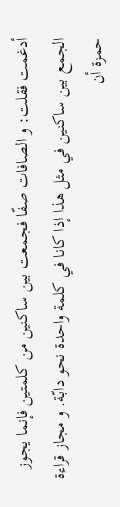أدغمت فقلت: و الصافات صفّا فجمعت بين ساكنين من كلمتين فإنما يجوز الجمع بين ساكنين في مثل هذا إذا كانا في كلمة واحدة نحو دابّة. و مجاز قراءة حمزة أن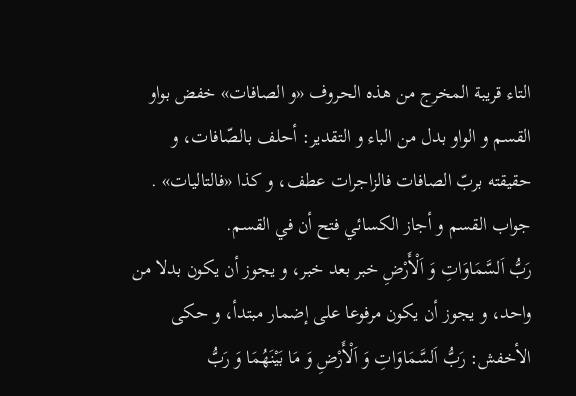التاء قريبة المخرج من هذه الحروف «و الصافات» خفض بواو القسم و الواو بدل من الباء و التقدير: أحلف بالصّافات، و حقيقته بربّ الصافات فالزاجرات عطف، و كذا «فالتاليات» .
جواب القسم و أجاز الكسائي فتح أن في القسم.
رَبُّ اَلسَّمَاوَاتِ وَ اَلْأَرْضِ خبر بعد خبر، و يجوز أن يكون بدلا من واحد، و يجوز أن يكون مرفوعا على إضمار مبتدأ، و حكى الأخفش: رَبُّ اَلسَّمَاوَاتِ وَ اَلْأَرْضِ وَ مَا بَيْنَهُمَا وَ رَبُّ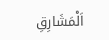اَلْمَشَارِقِ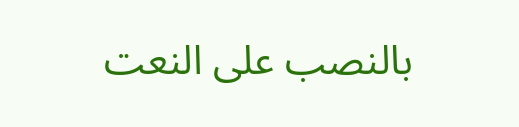بالنصب على النعت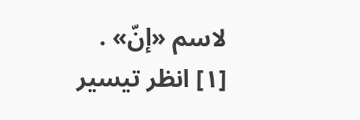لاسم «إنّ» .
[١] انظر تيسير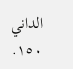الداني ١٥٠.